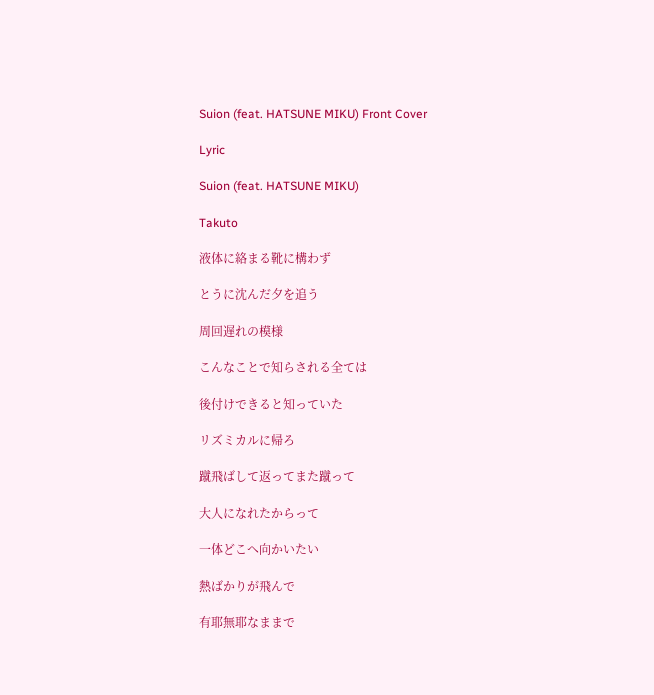Suion (feat. HATSUNE MIKU) Front Cover

Lyric

Suion (feat. HATSUNE MIKU)

Takuto

液体に絡まる靴に構わず

とうに沈んだ夕を追う

周回遅れの模様

こんなことで知らされる全ては

後付けできると知っていた

リズミカルに帰ろ

蹴飛ばして返ってまた蹴って

大人になれたからって

一体どこへ向かいたい

熱ばかりが飛んで

有耶無耶なままで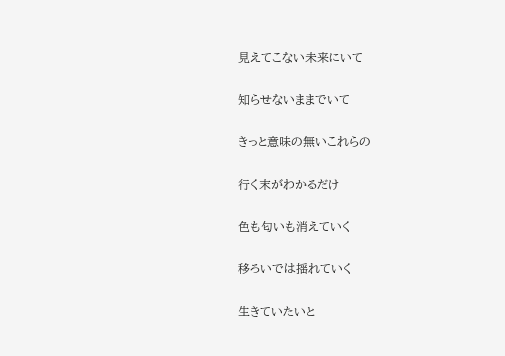見えてこない未来にいて

知らせないままでいて

きっと意味の無いこれらの

行く末がわかるだけ

色も匂いも消えていく

移ろいでは揺れていく

生きていたいと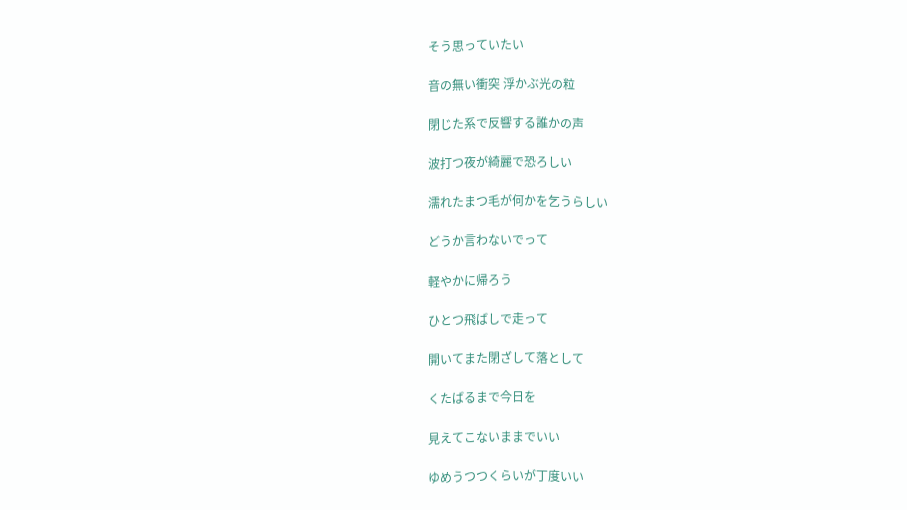そう思っていたい

音の無い衝突 浮かぶ光の粒

閉じた系で反響する誰かの声

波打つ夜が綺麗で恐ろしい

濡れたまつ毛が何かを乞うらしい

どうか言わないでって

軽やかに帰ろう

ひとつ飛ばしで走って

開いてまた閉ざして落として

くたばるまで今日を

見えてこないままでいい

ゆめうつつくらいが丁度いい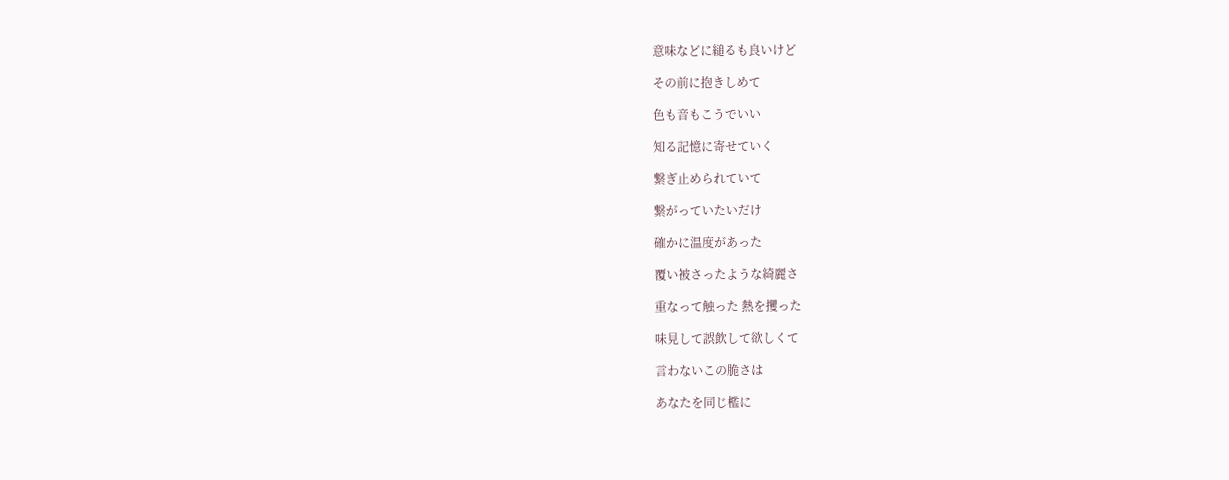意味などに縋るも良いけど

その前に抱きしめて

色も音もこうでいい

知る記憶に寄せていく

繋ぎ止められていて

繋がっていたいだけ

確かに温度があった

覆い被さったような綺麗さ

重なって触った 熱を攫った

味見して誤飲して欲しくて

言わないこの脆さは

あなたを同じ檻に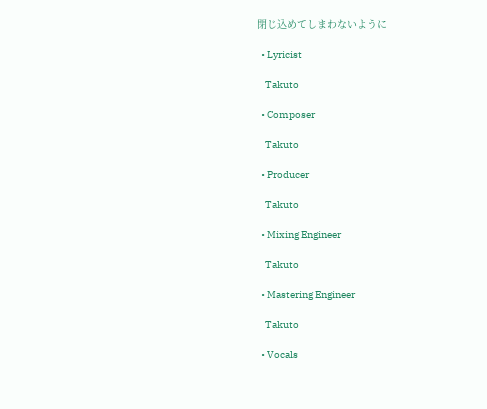閉じ込めてしまわないように

  • Lyricist

    Takuto

  • Composer

    Takuto

  • Producer

    Takuto

  • Mixing Engineer

    Takuto

  • Mastering Engineer

    Takuto

  • Vocals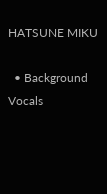HATSUNE MIKU

  • Background Vocals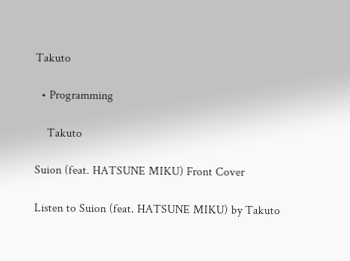Takuto

  • Programming

    Takuto

Suion (feat. HATSUNE MIKU) Front Cover

Listen to Suion (feat. HATSUNE MIKU) by Takuto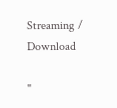Streaming / Download

"